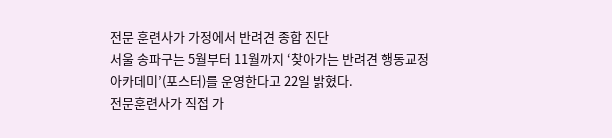전문 훈련사가 가정에서 반려견 종합 진단
서울 송파구는 5월부터 11월까지 ‘찾아가는 반려견 행동교정 아카데미’(포스터)를 운영한다고 22일 밝혔다.
전문훈련사가 직접 가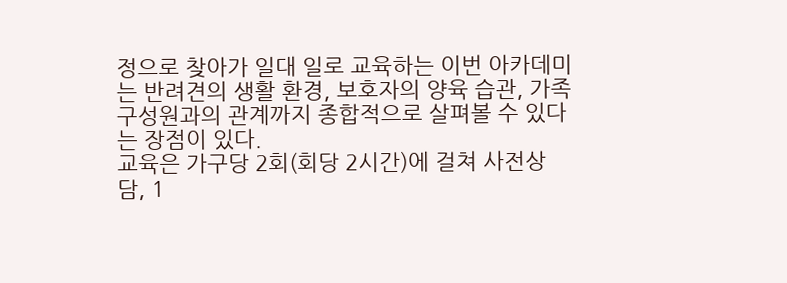정으로 찾아가 일대 일로 교육하는 이번 아카데미는 반려견의 생활 환경, 보호자의 양육 습관, 가족 구성원과의 관계까지 종합적으로 살펴볼 수 있다는 장점이 있다.
교육은 가구당 2회(회당 2시간)에 걸쳐 사전상담, 1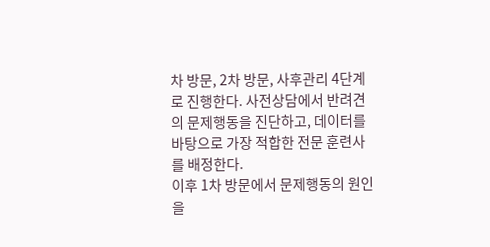차 방문, 2차 방문, 사후관리 4단계로 진행한다. 사전상담에서 반려견의 문제행동을 진단하고, 데이터를 바탕으로 가장 적합한 전문 훈련사를 배정한다.
이후 1차 방문에서 문제행동의 원인을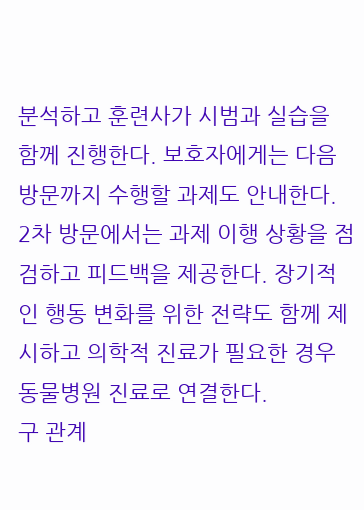분석하고 훈련사가 시범과 실습을 함께 진행한다. 보호자에게는 다음 방문까지 수행할 과제도 안내한다.
2차 방문에서는 과제 이행 상황을 점검하고 피드백을 제공한다. 장기적인 행동 변화를 위한 전략도 함께 제시하고 의학적 진료가 필요한 경우 동물병원 진료로 연결한다.
구 관계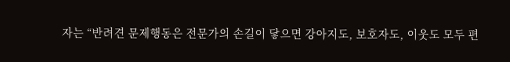자는 “반려견 문제행동은 전문가의 손길이 닿으면 강아지도, 보호자도, 이웃도 모두 편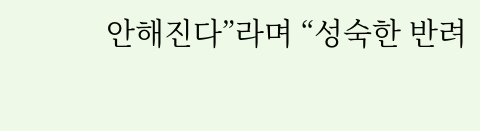안해진다”라며 “성숙한 반려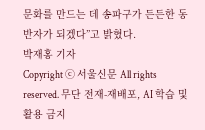문화를 만드는 데 송파구가 든든한 동반자가 되겠다”고 밝혔다.
박재홍 기자
Copyright ⓒ 서울신문 All rights reserved. 무단 전재-재배포, AI 학습 및 활용 금지